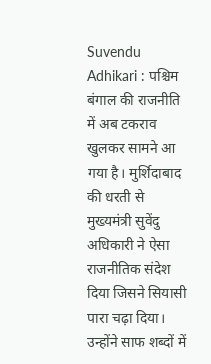Suvendu Adhikari : पश्चिम बंगाल की राजनीति में अब टकराव खुलकर सामने आ गया है। मुर्शिदाबाद की धरती से मुख्यमंत्री सुवेंदु अधिकारी ने ऐसा राजनीतिक संदेश दिया जिसने सियासी पारा चढ़ा दिया। उन्होंने साफ शब्दों में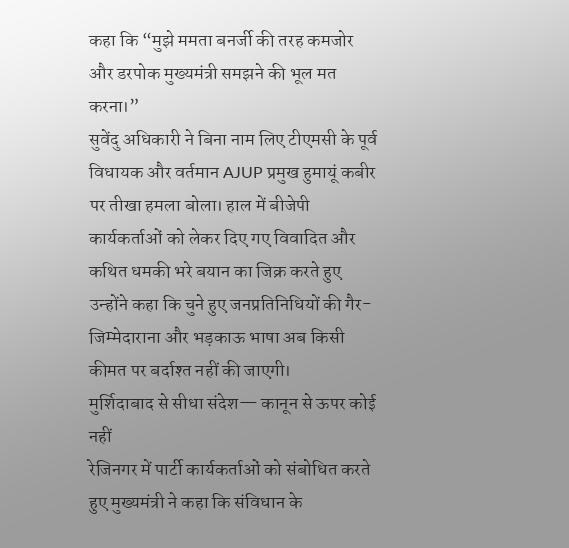कहा कि “मुझे ममता बनर्जी की तरह कमजोर और डरपोक मुख्यमंत्री समझने की भूल मत करना।”
सुवेंदु अधिकारी ने बिना नाम लिए टीएमसी के पूर्व विधायक और वर्तमान AJUP प्रमुख हुमायूं कबीर पर तीखा हमला बोला। हाल में बीजेपी कार्यकर्ताओं को लेकर दिए गए विवादित और कथित धमकी भरे बयान का जिक्र करते हुए उन्होंने कहा कि चुने हुए जनप्रतिनिधियों की गैर-जिम्मेदाराना और भड़काऊ भाषा अब किसी कीमत पर बर्दाश्त नहीं की जाएगी।
मुर्शिदाबाद से सीधा संदेश— कानून से ऊपर कोई नहीं
रेजिनगर में पार्टी कार्यकर्ताओं को संबोधित करते हुए मुख्यमंत्री ने कहा कि संविधान के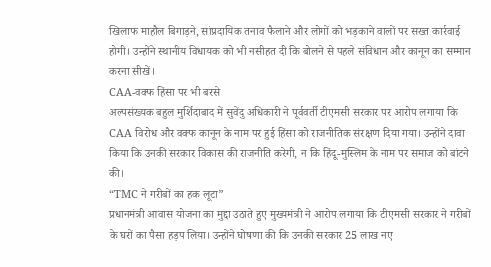खिलाफ माहौल बिगाड़ने, सांप्रदायिक तनाव फैलाने और लोगों को भड़काने वालों पर सख्त कार्रवाई होगी। उन्होंने स्थानीय विधायक को भी नसीहत दी कि बोलने से पहले संविधान और कानून का सम्मान करना सीखें।
CAA-वक्फ हिंसा पर भी बरसे
अल्पसंख्यक बहुल मुर्शिदाबाद में सुवेंदु अधिकारी ने पूर्ववर्ती टीएमसी सरकार पर आरोप लगाया कि CAA विरोध और वक्फ कानून के नाम पर हुई हिंसा को राजनीतिक संरक्षण दिया गया। उन्होंने दावा किया कि उनकी सरकार विकास की राजनीति करेगी, न कि हिंदू-मुस्लिम के नाम पर समाज को बांटने की।
“TMC ने गरीबों का हक लूटा”
प्रधानमंत्री आवास योजना का मुद्दा उठाते हुए मुख्यमंत्री ने आरोप लगाया कि टीएमसी सरकार ने गरीबों के घरों का पैसा हड़प लिया। उन्होंने घोषणा की कि उनकी सरकार 25 लाख नए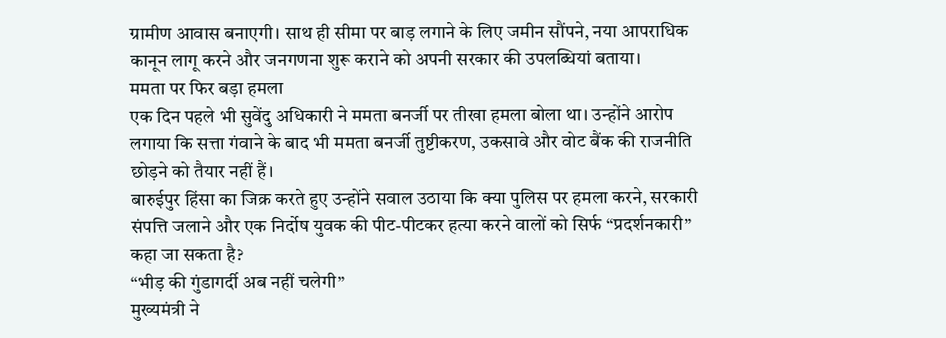ग्रामीण आवास बनाएगी। साथ ही सीमा पर बाड़ लगाने के लिए जमीन सौंपने, नया आपराधिक कानून लागू करने और जनगणना शुरू कराने को अपनी सरकार की उपलब्धियां बताया।
ममता पर फिर बड़ा हमला
एक दिन पहले भी सुवेंदु अधिकारी ने ममता बनर्जी पर तीखा हमला बोला था। उन्होंने आरोप लगाया कि सत्ता गंवाने के बाद भी ममता बनर्जी तुष्टीकरण, उकसावे और वोट बैंक की राजनीति छोड़ने को तैयार नहीं हैं।
बारुईपुर हिंसा का जिक्र करते हुए उन्होंने सवाल उठाया कि क्या पुलिस पर हमला करने, सरकारी संपत्ति जलाने और एक निर्दोष युवक की पीट-पीटकर हत्या करने वालों को सिर्फ “प्रदर्शनकारी” कहा जा सकता है?
“भीड़ की गुंडागर्दी अब नहीं चलेगी”
मुख्यमंत्री ने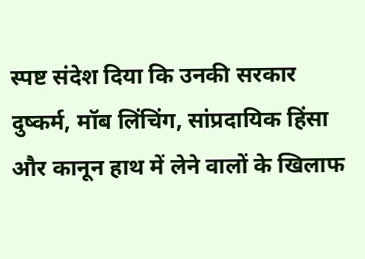स्पष्ट संदेश दिया कि उनकी सरकार दुष्कर्म, मॉब लिंचिंग, सांप्रदायिक हिंसा और कानून हाथ में लेने वालों के खिलाफ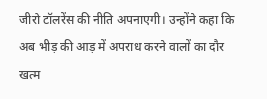जीरो टॉलरेंस की नीति अपनाएगी। उन्होंने कहा कि अब भीड़ की आड़ में अपराध करने वालों का दौर खत्म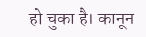हो चुका है। कानून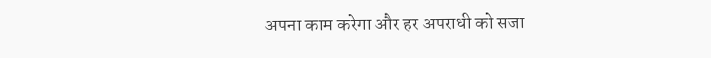अपना काम करेगा और हर अपराधी को सजा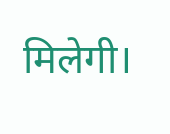मिलेगी।